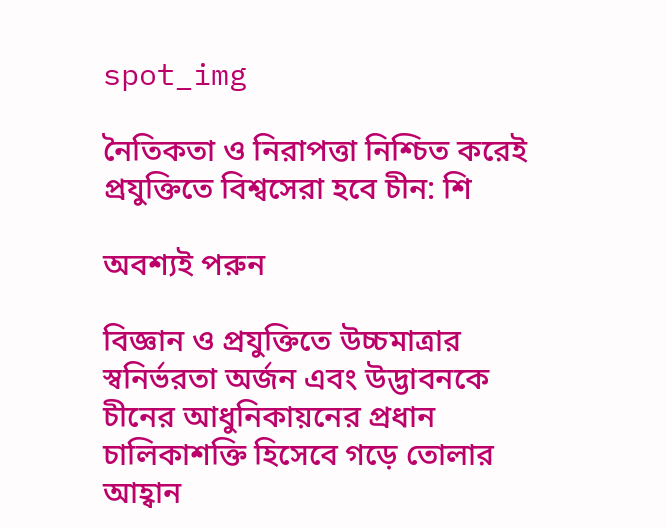spot_img

নৈতিকতা ও নিরাপত্তা নিশ্চিত করেই প্রযুক্তিতে বিশ্বসেরা হবে চীন: শি

অবশ্যই পরুন

বিজ্ঞান ও প্রযুক্তিতে উচ্চমাত্রার স্বনির্ভরতা অর্জন এবং উদ্ভাবনকে চীনের আধুনিকায়নের প্রধান চালিকাশক্তি হিসেবে গড়ে তোলার আহ্বান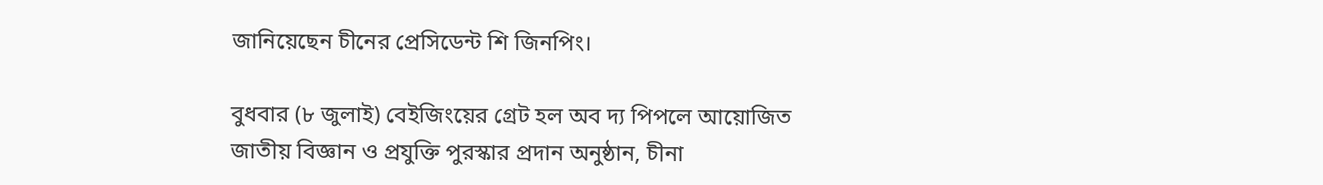জানিয়েছেন চীনের প্রেসিডেন্ট শি জিনপিং।

বুধবার (৮ জুলাই) বেইজিংয়ের গ্রেট হল অব দ্য পিপলে আয়োজিত জাতীয় বিজ্ঞান ও প্রযুক্তি পুরস্কার প্রদান অনুষ্ঠান, চীনা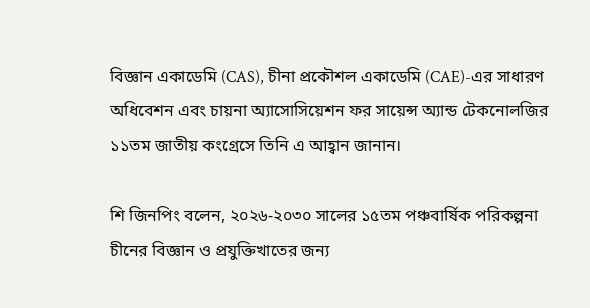বিজ্ঞান একাডেমি (CAS), চীনা প্রকৌশল একাডেমি (CAE)-এর সাধারণ অধিবেশন এবং চায়না অ্যাসোসিয়েশন ফর সায়েন্স অ্যান্ড টেকনোলজির ১১তম জাতীয় কংগ্রেসে তিনি এ আহ্বান জানান।

শি জিনপিং বলেন, ২০২৬-২০৩০ সালের ১৫তম পঞ্চবার্ষিক পরিকল্পনা চীনের বিজ্ঞান ও প্রযুক্তিখাতের জন্য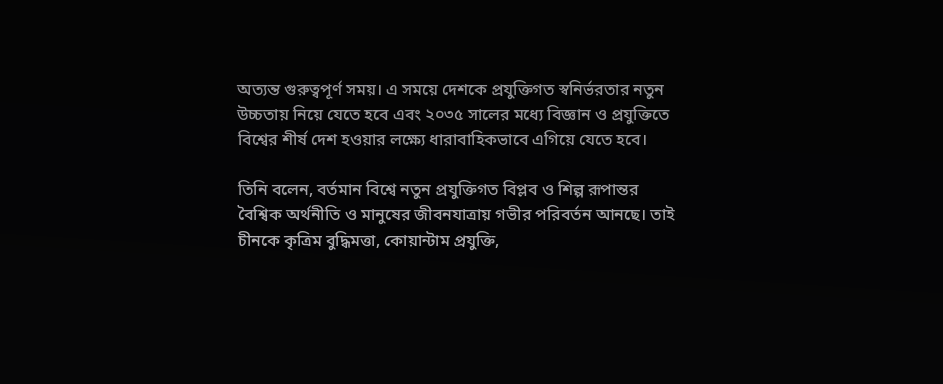অত্যন্ত গুরুত্বপূর্ণ সময়। এ সময়ে দেশকে প্রযুক্তিগত স্বনির্ভরতার নতুন উচ্চতায় নিয়ে যেতে হবে এবং ২০৩৫ সালের মধ্যে বিজ্ঞান ও প্রযুক্তিতে বিশ্বের শীর্ষ দেশ হওয়ার লক্ষ্যে ধারাবাহিকভাবে এগিয়ে যেতে হবে।

তিনি বলেন, বর্তমান বিশ্বে নতুন প্রযুক্তিগত বিপ্লব ও শিল্প রূপান্তর বৈশ্বিক অর্থনীতি ও মানুষের জীবনযাত্রায় গভীর পরিবর্তন আনছে। তাই চীনকে কৃত্রিম বুদ্ধিমত্তা, কোয়ান্টাম প্রযুক্তি,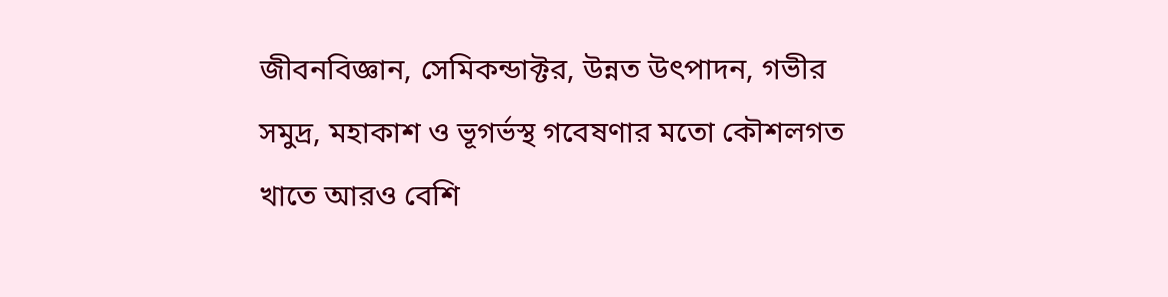জীবনবিজ্ঞান, সেমিকন্ডাক্টর, উন্নত উৎপাদন, গভীর সমুদ্র, মহাকাশ ও ভূগর্ভস্থ গবেষণার মতো কৌশলগত খাতে আরও বেশি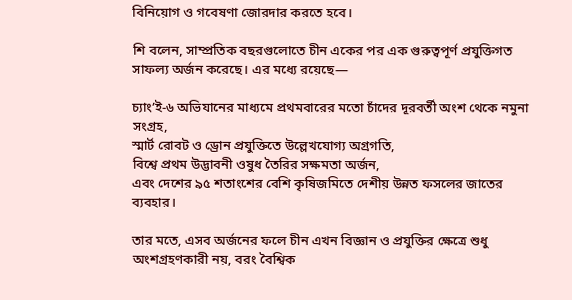বিনিয়োগ ও গবেষণা জোরদার করতে হবে।

শি বলেন, সাম্প্রতিক বছরগুলোতে চীন একের পর এক গুরুত্বপূর্ণ প্রযুক্তিগত সাফল্য অর্জন করেছে। এর মধ্যে রয়েছে—

চ্যাং’ই-৬ অভিযানের মাধ্যমে প্রথমবারের মতো চাঁদের দূরবর্তী অংশ থেকে নমুনা সংগ্রহ,
স্মার্ট রোবট ও ড্রোন প্রযুক্তিতে উল্লেখযোগ্য অগ্রগতি,
বিশ্বে প্রথম উদ্ভাবনী ওষুধ তৈরির সক্ষমতা অর্জন,
এবং দেশের ৯৫ শতাংশের বেশি কৃষিজমিতে দেশীয় উন্নত ফসলের জাতের ব্যবহার।

তার মতে, এসব অর্জনের ফলে চীন এখন বিজ্ঞান ও প্রযুক্তির ক্ষেত্রে শুধু অংশগ্রহণকারী নয়, বরং বৈশ্বিক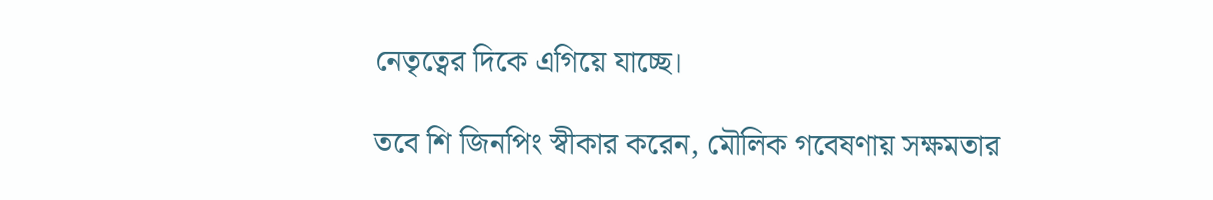নেতৃত্বের দিকে এগিয়ে যাচ্ছে।

তবে শি জিনপিং স্বীকার করেন, মৌলিক গবেষণায় সক্ষমতার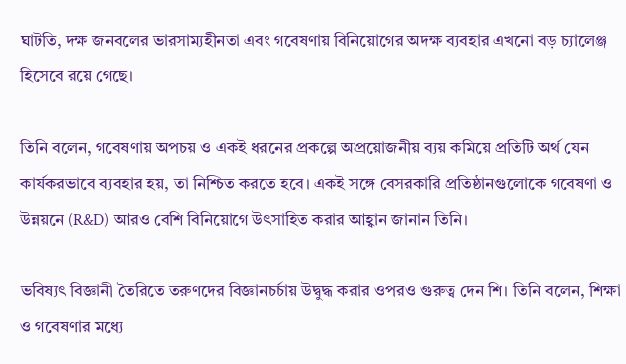ঘাটতি, দক্ষ জনবলের ভারসাম্যহীনতা এবং গবেষণায় বিনিয়োগের অদক্ষ ব্যবহার এখনো বড় চ্যালেঞ্জ হিসেবে রয়ে গেছে।

তিনি বলেন, গবেষণায় অপচয় ও একই ধরনের প্রকল্পে অপ্রয়োজনীয় ব্যয় কমিয়ে প্রতিটি অর্থ যেন কার্যকরভাবে ব্যবহার হয়, তা নিশ্চিত করতে হবে। একই সঙ্গে বেসরকারি প্রতিষ্ঠানগুলোকে গবেষণা ও উন্নয়নে (R&D) আরও বেশি বিনিয়োগে উৎসাহিত করার আহ্বান জানান তিনি।

ভবিষ্যৎ বিজ্ঞানী তৈরিতে তরুণদের বিজ্ঞানচর্চায় উদ্বুদ্ধ করার ওপরও গুরুত্ব দেন শি। তিনি বলেন, শিক্ষা ও গবেষণার মধ্যে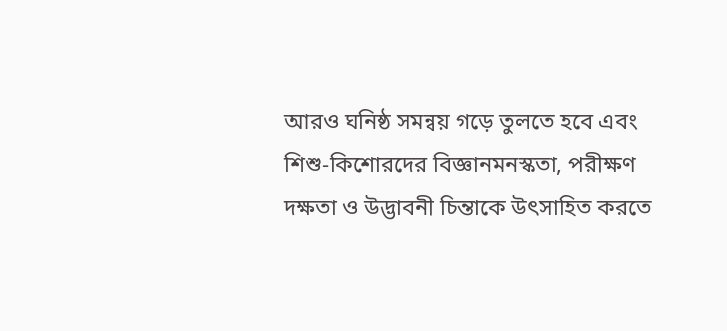আরও ঘনিষ্ঠ সমন্বয় গড়ে তুলতে হবে এবং শিশু-কিশোরদের বিজ্ঞানমনস্কতা, পরীক্ষণ দক্ষতা ও উদ্ভাবনী চিন্তাকে উৎসাহিত করতে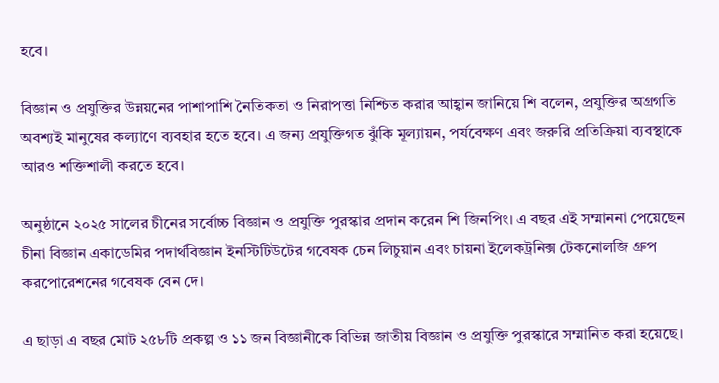হবে।

বিজ্ঞান ও প্রযুক্তির উন্নয়নের পাশাপাশি নৈতিকতা ও নিরাপত্তা নিশ্চিত করার আহ্বান জানিয়ে শি বলেন, প্রযুক্তির অগ্রগতি অবশ্যই মানুষের কল্যাণে ব্যবহার হতে হবে। এ জন্য প্রযুক্তিগত ঝুঁকি মূল্যায়ন, পর্যবেক্ষণ এবং জরুরি প্রতিক্রিয়া ব্যবস্থাকে আরও শক্তিশালী করতে হবে।

অনুষ্ঠানে ২০২৫ সালের চীনের সর্বোচ্চ বিজ্ঞান ও প্রযুক্তি পুরস্কার প্রদান করেন শি জিনপিং। এ বছর এই সম্মাননা পেয়েছেন চীনা বিজ্ঞান একাডেমির পদার্থবিজ্ঞান ইনস্টিটিউটের গবেষক চেন লিচুয়ান এবং চায়না ইলেকট্রনিক্স টেকনোলজি গ্রুপ করপোরেশনের গবেষক বেন দে।

এ ছাড়া এ বছর মোট ২৫৮টি প্রকল্প ও ১১ জন বিজ্ঞানীকে বিভিন্ন জাতীয় বিজ্ঞান ও প্রযুক্তি পুরস্কারে সম্মানিত করা হয়েছে।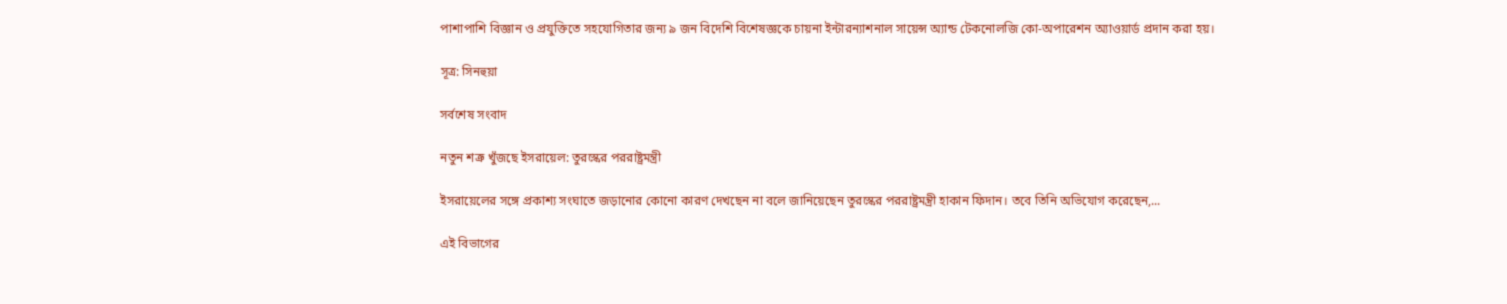পাশাপাশি বিজ্ঞান ও প্রযুক্তিতে সহযোগিতার জন্য ৯ জন বিদেশি বিশেষজ্ঞকে চায়না ইন্টারন্যাশনাল সায়েন্স অ্যান্ড টেকনোলজি কো-অপারেশন অ্যাওয়ার্ড প্রদান করা হয়।

সূত্র: সিনহুয়া

সর্বশেষ সংবাদ

নতুন শত্রু খুঁজছে ইসরায়েল: তুরস্কের পররাষ্ট্রমন্ত্রী

ইসরায়েলের সঙ্গে প্রকাশ্য সংঘাতে জড়ানোর কোনো কারণ দেখছেন না বলে জানিয়েছেন তুরস্কের পররাষ্ট্রমন্ত্রী হাকান ফিদান। তবে তিনি অভিযোগ করেছেন,...

এই বিভাগের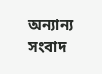অন্যান্য সংবাদ